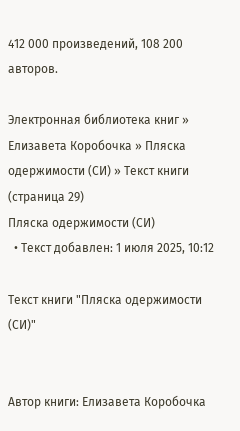412 000 произведений, 108 200 авторов.

Электронная библиотека книг » Елизавета Коробочка » Пляска одержимости (СИ) » Текст книги (страница 29)
Пляска одержимости (СИ)
  • Текст добавлен: 1 июля 2025, 10:12

Текст книги "Пляска одержимости (СИ)"


Автор книги: Елизавета Коробочка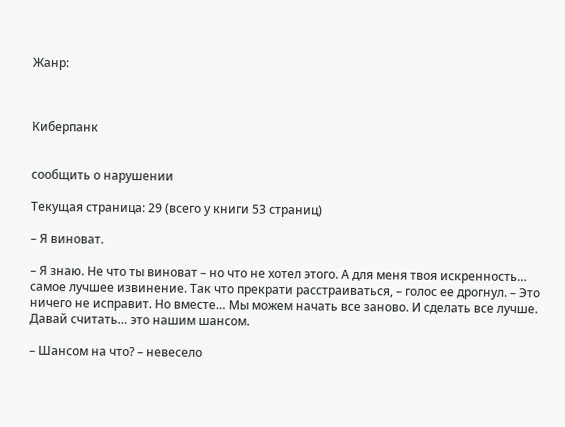Жанр:



Киберпанк


сообщить о нарушении

Текущая страница: 29 (всего у книги 53 страниц)

– Я виноват.

– Я знаю. Не что ты виноват – но что не хотел этого. А для меня твоя искренность… самое лучшее извинение. Так что прекрати расстраиваться, – голос ее дрогнул. – Это ничего не исправит. Но вместе… Мы можем начать все заново. И сделать все лучше. Давай считать… это нашим шансом.

– Шансом на что? – невесело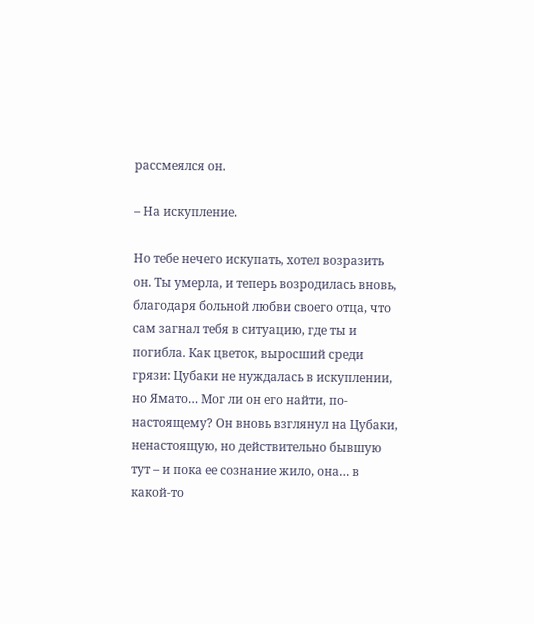рассмеялся он.

– На искупление.

Но тебе нечего искупать, хотел возразить он. Ты умерла, и теперь возродилась вновь, благодаря больной любви своего отца, что сам загнал тебя в ситуацию, где ты и погибла. Как цветок, выросший среди грязи: Цубаки не нуждалась в искуплении, но Ямато… Мог ли он его найти, по-настоящему? Он вновь взглянул на Цубаки, ненастоящую, но действительно бывшую тут – и пока ее сознание жило, она… в какой-то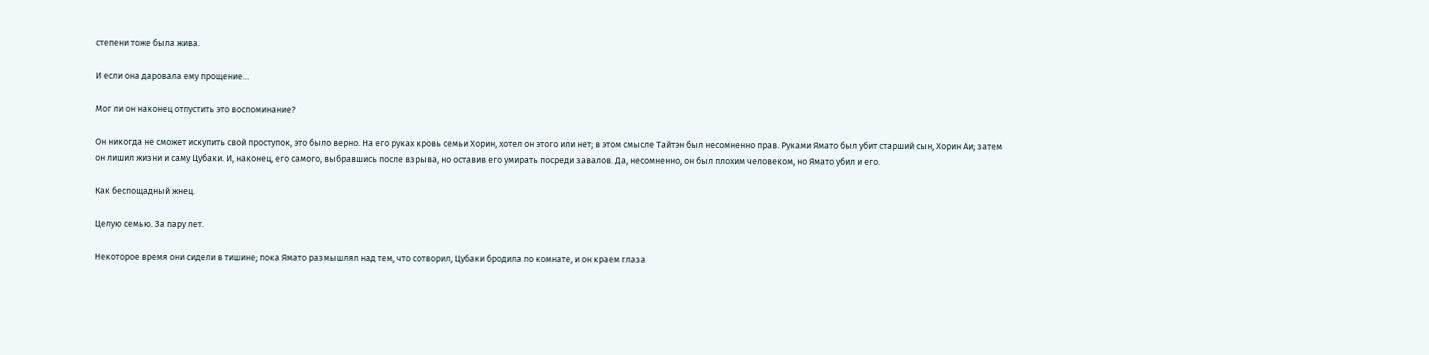степени тоже была жива.

И если она даровала ему прощение…

Мог ли он наконец отпустить это воспоминание?

Он никогда не сможет искупить свой проступок, это было верно. На его руках кровь семьи Хорин, хотел он этого или нет; в этом смысле Тайтэн был несомненно прав. Руками Ямато был убит старший сын, Хорин Аи; затем он лишил жизни и саму Цубаки. И, наконец, его самого, выбравшись после взрыва, но оставив его умирать посреди завалов. Да, несомненно, он был плохим человеком, но Ямато убил и его.

Как беспощадный жнец.

Целую семью. За пару лет.

Некоторое время они сидели в тишине; пока Ямато размышлял над тем, что сотворил, Цубаки бродила по комнате, и он краем глаза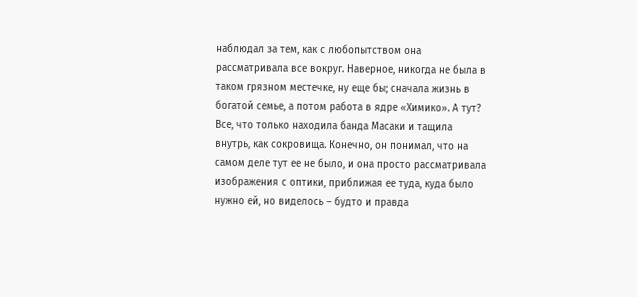наблюдал за тем, как с любопытством она рассматривала все вокруг. Наверное, никогда не была в таком грязном местечке, ну еще бы; сначала жизнь в богатой семье, а потом работа в ядре «Химико». А тут? Все, что только находила банда Масаки и тащила внутрь, как сокровища. Конечно, он понимал, что на самом деле тут ее не было, и она просто рассматривала изображения с оптики, приближая ее туда, куда было нужно ей, но виделось – будто и правда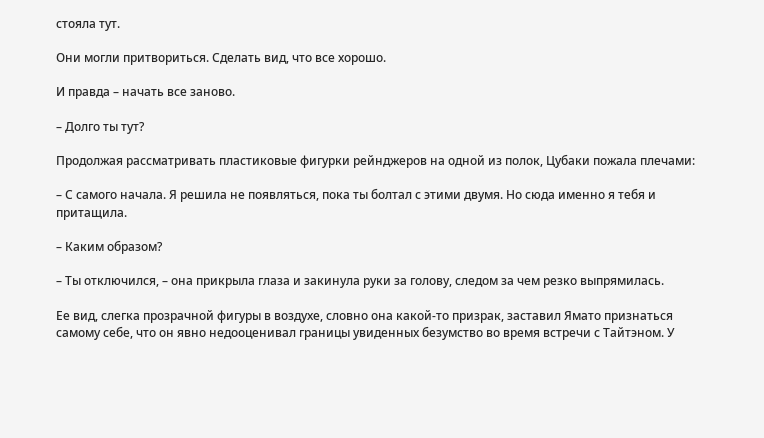стояла тут.

Они могли притвориться. Сделать вид, что все хорошо.

И правда – начать все заново.

– Долго ты тут?

Продолжая рассматривать пластиковые фигурки рейнджеров на одной из полок, Цубаки пожала плечами:

– С самого начала. Я решила не появляться, пока ты болтал с этими двумя. Но сюда именно я тебя и притащила.

– Каким образом?

– Ты отключился, – она прикрыла глаза и закинула руки за голову, следом за чем резко выпрямилась.

Ее вид, слегка прозрачной фигуры в воздухе, словно она какой-то призрак, заставил Ямато признаться самому себе, что он явно недооценивал границы увиденных безумство во время встречи с Тайтэном. У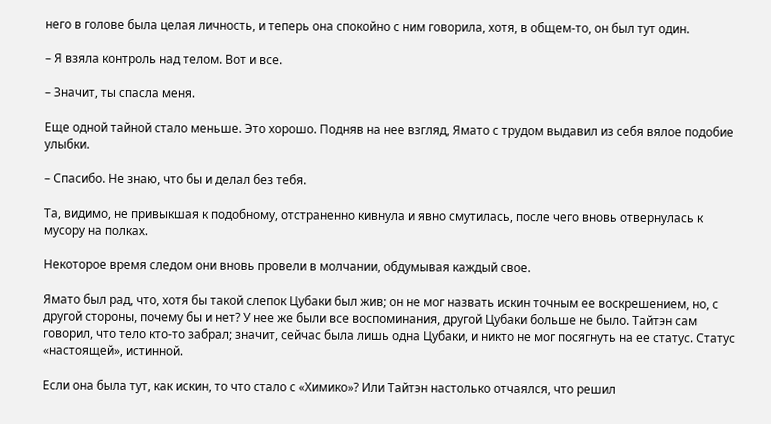него в голове была целая личность, и теперь она спокойно с ним говорила, хотя, в общем-то, он был тут один.

– Я взяла контроль над телом. Вот и все.

– Значит, ты спасла меня.

Еще одной тайной стало меньше. Это хорошо. Подняв на нее взгляд, Ямато с трудом выдавил из себя вялое подобие улыбки.

– Спасибо. Не знаю, что бы и делал без тебя.

Та, видимо, не привыкшая к подобному, отстраненно кивнула и явно смутилась, после чего вновь отвернулась к мусору на полках.

Некоторое время следом они вновь провели в молчании, обдумывая каждый свое.

Ямато был рад, что, хотя бы такой слепок Цубаки был жив; он не мог назвать искин точным ее воскрешением, но, с другой стороны, почему бы и нет? У нее же были все воспоминания, другой Цубаки больше не было. Тайтэн сам говорил, что тело кто-то забрал; значит, сейчас была лишь одна Цубаки, и никто не мог посягнуть на ее статус. Статус «настоящей», истинной.

Если она была тут, как искин, то что стало с «Химико»? Или Тайтэн настолько отчаялся, что решил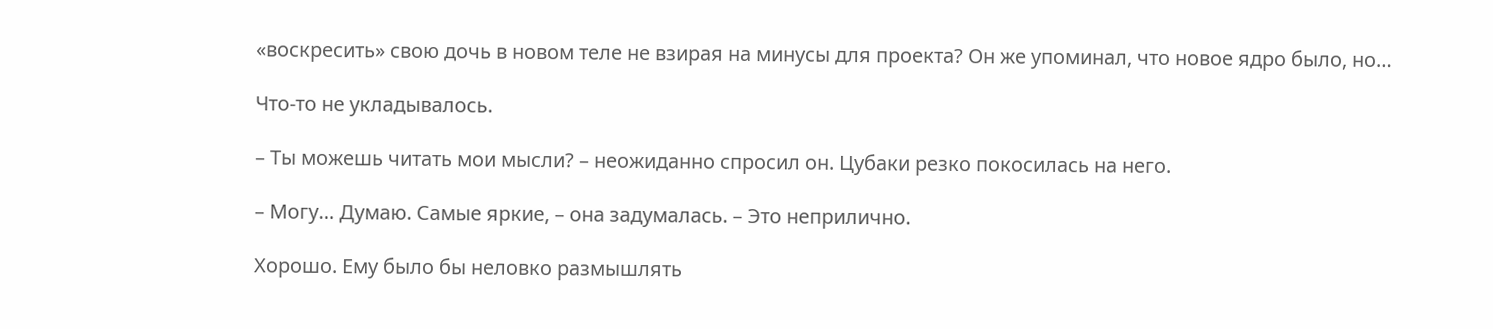«воскресить» свою дочь в новом теле не взирая на минусы для проекта? Он же упоминал, что новое ядро было, но…

Что-то не укладывалось.

– Ты можешь читать мои мысли? – неожиданно спросил он. Цубаки резко покосилась на него.

– Могу… Думаю. Самые яркие, – она задумалась. – Это неприлично.

Хорошо. Ему было бы неловко размышлять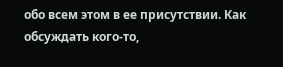обо всем этом в ее присутствии. Как обсуждать кого-то,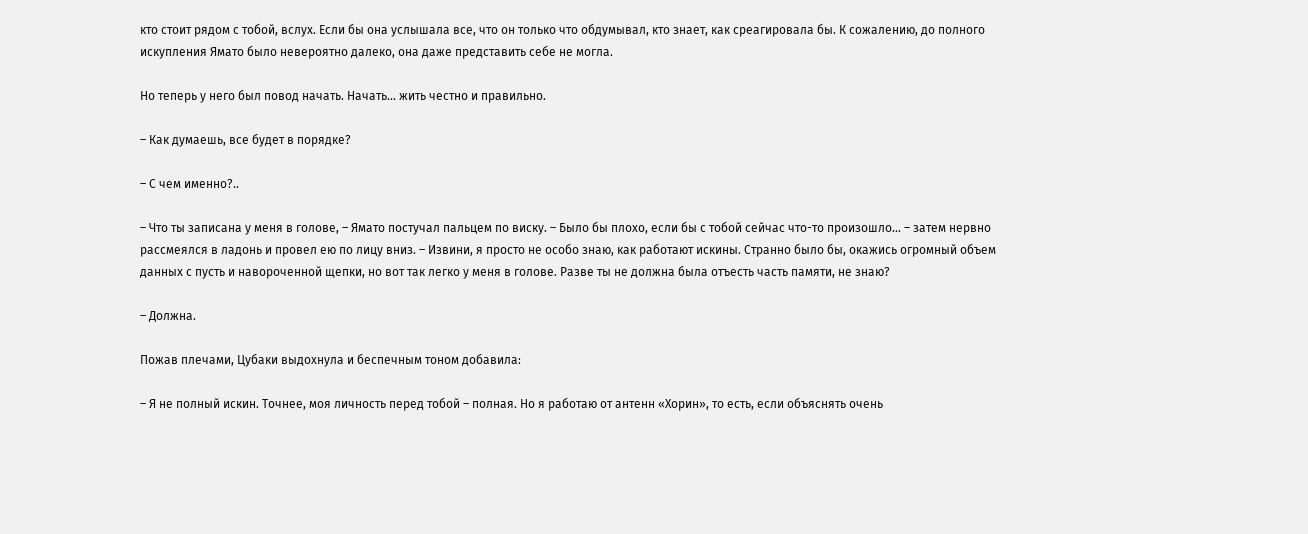кто стоит рядом с тобой, вслух. Если бы она услышала все, что он только что обдумывал, кто знает, как среагировала бы. К сожалению, до полного искупления Ямато было невероятно далеко, она даже представить себе не могла.

Но теперь у него был повод начать. Начать… жить честно и правильно.

– Как думаешь, все будет в порядке?

– С чем именно?..

– Что ты записана у меня в голове, – Ямато постучал пальцем по виску. – Было бы плохо, если бы с тобой сейчас что-то произошло… – затем нервно рассмеялся в ладонь и провел ею по лицу вниз. – Извини, я просто не особо знаю, как работают искины. Странно было бы, окажись огромный объем данных с пусть и навороченной щепки, но вот так легко у меня в голове. Разве ты не должна была отъесть часть памяти, не знаю?

– Должна.

Пожав плечами, Цубаки выдохнула и беспечным тоном добавила:

– Я не полный искин. Точнее, моя личность перед тобой – полная. Но я работаю от антенн «Хорин», то есть, если объяснять очень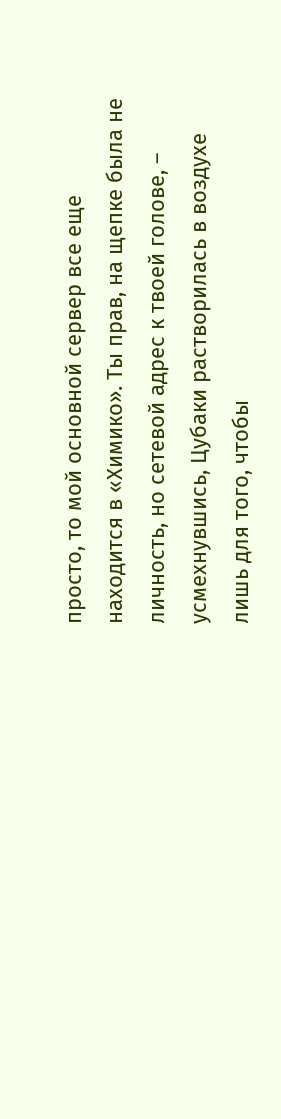просто, то мой основной сервер все еще находится в «Химико». Ты прав, на щепке была не личность, но сетевой адрес к твоей голове, – усмехнувшись, Цубаки растворилась в воздухе лишь для того, чтобы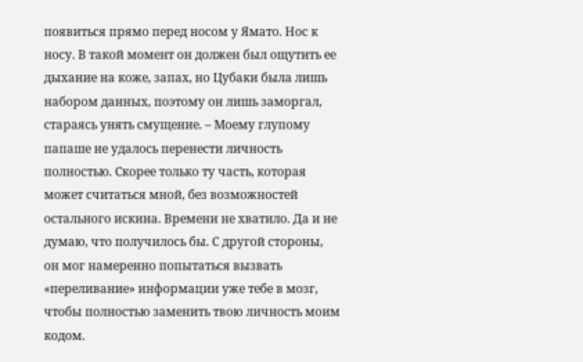появиться прямо перед носом у Ямато. Нос к носу. В такой момент он должен был ощутить ее дыхание на коже, запах, но Цубаки была лишь набором данных, поэтому он лишь заморгал, стараясь унять смущение. – Моему глупому папаше не удалось перенести личность полностью. Скорее только ту часть, которая может считаться мной, без возможностей остального искина. Времени не хватило. Да и не думаю, что получилось бы. С другой стороны, он мог намеренно попытаться вызвать «переливание» информации уже тебе в мозг, чтобы полностью заменить твою личность моим кодом.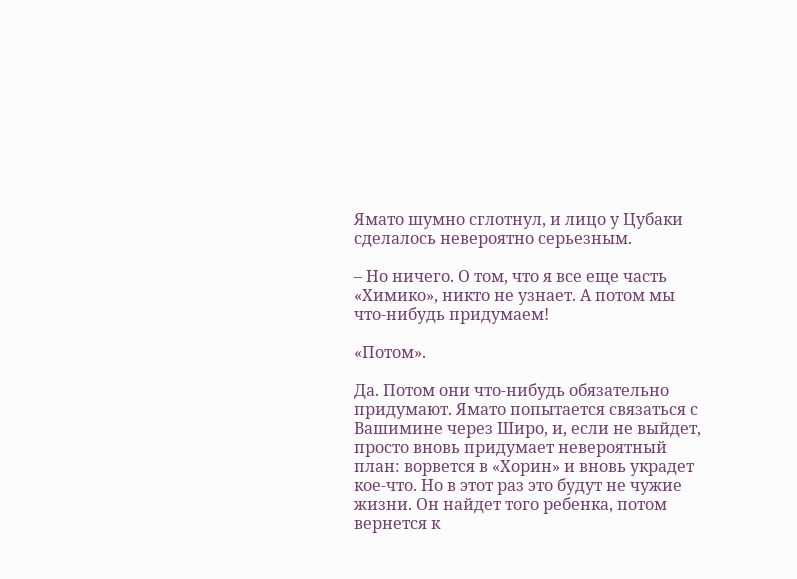Ямато шумно сглотнул, и лицо у Цубаки сделалось невероятно серьезным.

– Но ничего. О том, что я все еще часть «Химико», никто не узнает. А потом мы что-нибудь придумаем!

«Потом».

Да. Потом они что-нибудь обязательно придумают. Ямато попытается связаться с Вашимине через Широ, и, если не выйдет, просто вновь придумает невероятный план: ворвется в «Хорин» и вновь украдет кое-что. Но в этот раз это будут не чужие жизни. Он найдет того ребенка, потом вернется к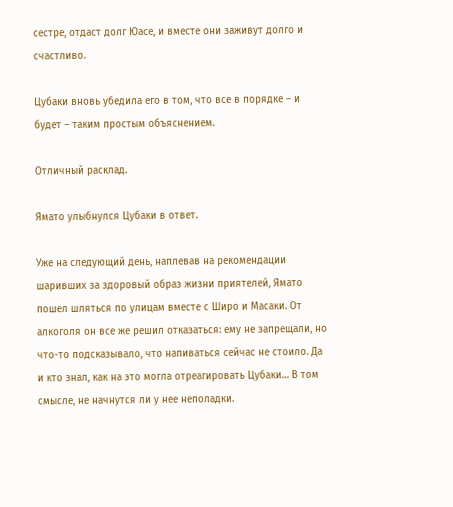сестре, отдаст долг Юасе, и вместе они заживут долго и счастливо.

Цубаки вновь убедила его в том, что все в порядке – и будет – таким простым объяснением.

Отличный расклад.

Ямато улыбнулся Цубаки в ответ.

Уже на следующий день, наплевав на рекомендации шаривших за здоровый образ жизни приятелей, Ямато пошел шляться по улицам вместе с Широ и Масаки. От алкоголя он все же решил отказаться: ему не запрещали, но что-то подсказывало, что напиваться сейчас не стоило. Да и кто знал, как на это могла отреагировать Цубаки… В том смысле, не начнутся ли у нее неполадки.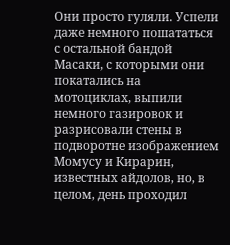Они просто гуляли. Успели даже немного пошататься с остальной бандой Масаки, с которыми они покатались на мотоциклах, выпили немного газировок и разрисовали стены в подворотне изображением Момусу и Кирарин, известных айдолов, но, в целом, день проходил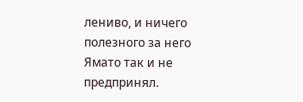лениво, и ничего полезного за него Ямато так и не предпринял.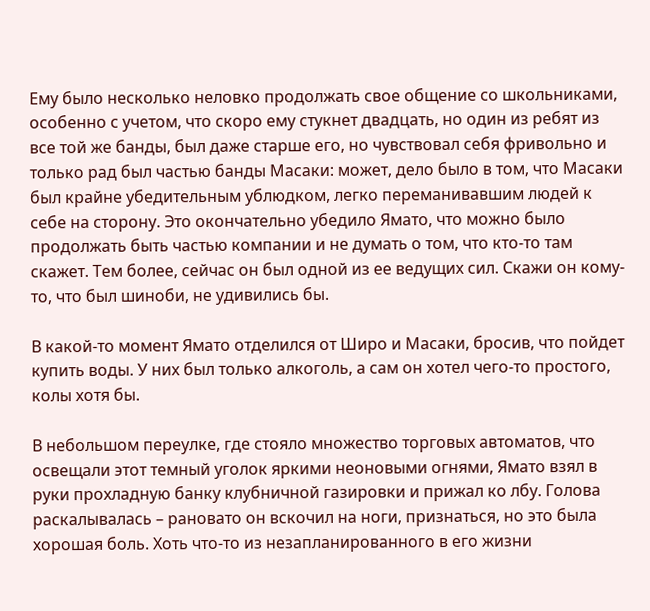Ему было несколько неловко продолжать свое общение со школьниками, особенно с учетом, что скоро ему стукнет двадцать, но один из ребят из все той же банды, был даже старше его, но чувствовал себя фривольно и только рад был частью банды Масаки: может, дело было в том, что Масаки был крайне убедительным ублюдком, легко переманивавшим людей к себе на сторону. Это окончательно убедило Ямато, что можно было продолжать быть частью компании и не думать о том, что кто-то там скажет. Тем более, сейчас он был одной из ее ведущих сил. Скажи он кому-то, что был шиноби, не удивились бы.

В какой-то момент Ямато отделился от Широ и Масаки, бросив, что пойдет купить воды. У них был только алкоголь, а сам он хотел чего-то простого, колы хотя бы.

В небольшом переулке, где стояло множество торговых автоматов, что освещали этот темный уголок яркими неоновыми огнями, Ямато взял в руки прохладную банку клубничной газировки и прижал ко лбу. Голова раскалывалась – рановато он вскочил на ноги, признаться, но это была хорошая боль. Хоть что-то из незапланированного в его жизни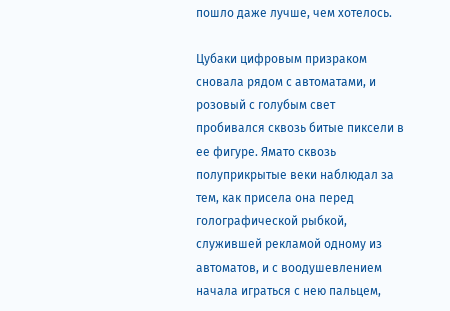пошло даже лучше, чем хотелось.

Цубаки цифровым призраком сновала рядом с автоматами, и розовый с голубым свет пробивался сквозь битые пиксели в ее фигуре. Ямато сквозь полуприкрытые веки наблюдал за тем, как присела она перед голографической рыбкой, служившей рекламой одному из автоматов, и с воодушевлением начала играться с нею пальцем,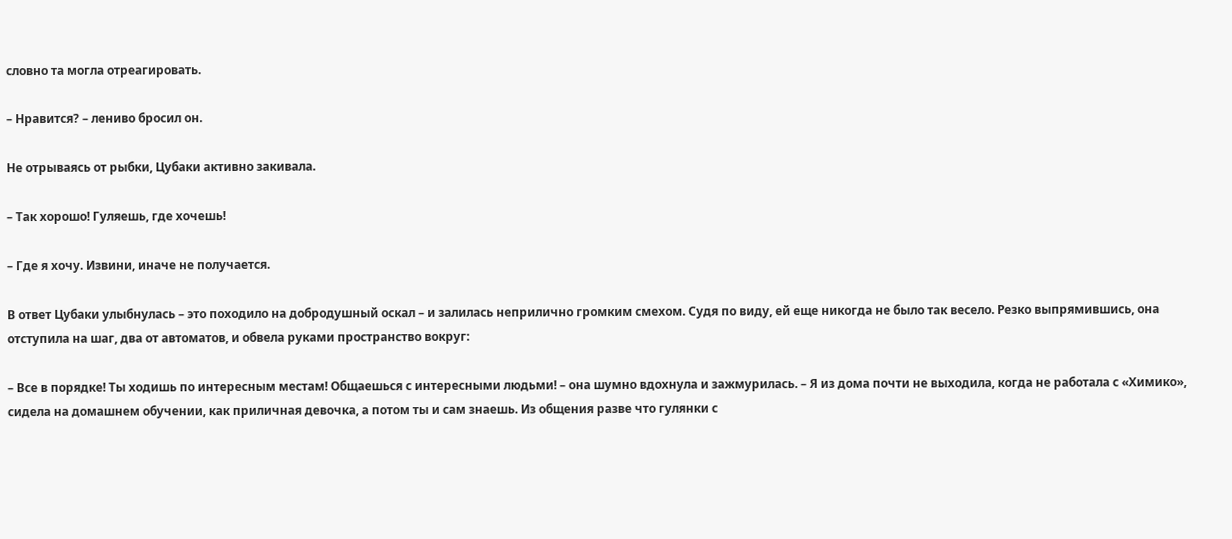словно та могла отреагировать.

– Нравится? – лениво бросил он.

Не отрываясь от рыбки, Цубаки активно закивала.

– Так хорошо! Гуляешь, где хочешь!

– Где я хочу. Извини, иначе не получается.

В ответ Цубаки улыбнулась – это походило на добродушный оскал – и залилась неприлично громким смехом. Судя по виду, ей еще никогда не было так весело. Резко выпрямившись, она отступила на шаг, два от автоматов, и обвела руками пространство вокруг:

– Все в порядке! Ты ходишь по интересным местам! Общаешься с интересными людьми! – она шумно вдохнула и зажмурилась. – Я из дома почти не выходила, когда не работала с «Химико», сидела на домашнем обучении, как приличная девочка, а потом ты и сам знаешь. Из общения разве что гулянки с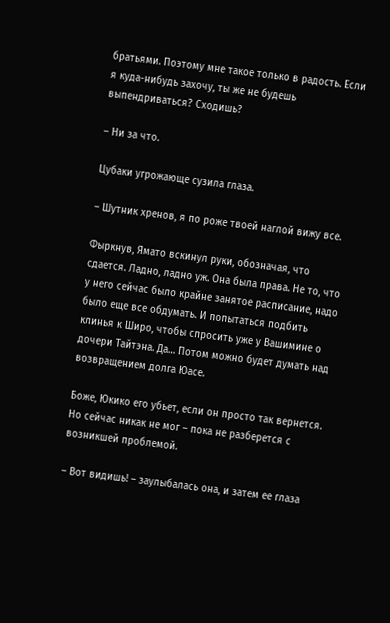братьями. Поэтому мне такое только в радость. Если я куда-нибудь захочу, ты же не будешь выпендриваться? Сходишь?

– Ни за что.

Цубаки угрожающе сузила глаза.

– Шутник хренов, я по роже твоей наглой вижу все.

Фыркнув, Ямато вскинул руки, обозначая, что сдается. Ладно, ладно уж. Она была права. Не то, что у него сейчас было крайне занятое расписание, надо было еще все обдумать. И попытаться подбить клинья к Широ, чтобы спросить уже у Вашимине о дочери Тайтэна. Да… Потом можно будет думать над возвращением долга Юасе.

Боже, Юкико его убьет, если он просто так вернется. Но сейчас никак не мог – пока не разберется с возникшей проблемой.

– Вот видишь! – заулыбалась она, и затем ее глаза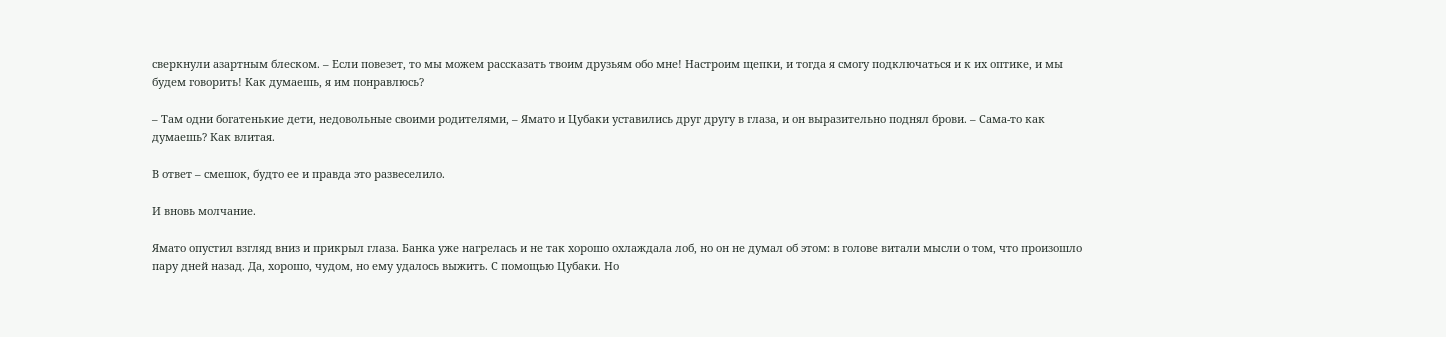сверкнули азартным блеском. – Если повезет, то мы можем рассказать твоим друзьям обо мне! Настроим щепки, и тогда я смогу подключаться и к их оптике, и мы будем говорить! Как думаешь, я им понравлюсь?

– Там одни богатенькие дети, недовольные своими родителями, – Ямато и Цубаки уставились друг другу в глаза, и он выразительно поднял брови. – Сама-то как думаешь? Как влитая.

В ответ – смешок, будто ее и правда это развеселило.

И вновь молчание.

Ямато опустил взгляд вниз и прикрыл глаза. Банка уже нагрелась и не так хорошо охлаждала лоб, но он не думал об этом: в голове витали мысли о том, что произошло пару дней назад. Да, хорошо, чудом, но ему удалось выжить. С помощью Цубаки. Но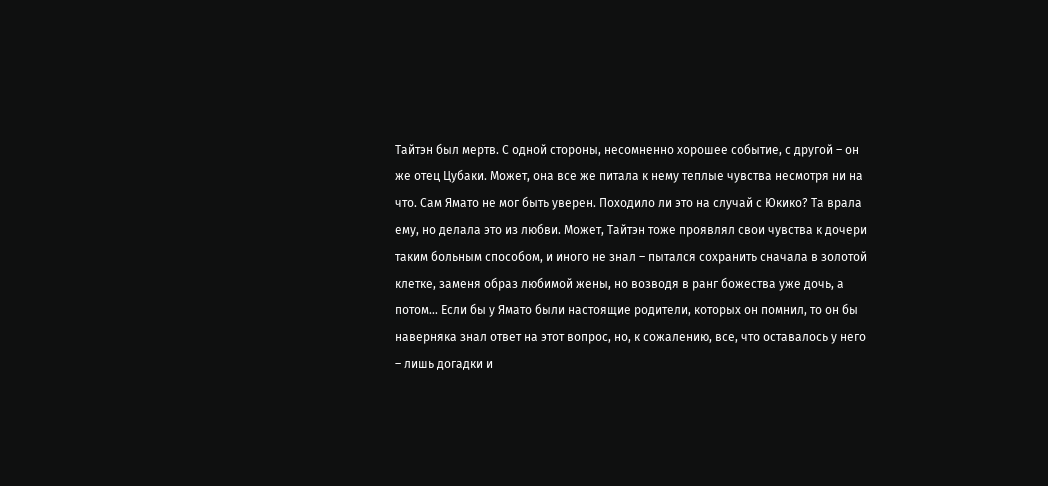Тайтэн был мертв. С одной стороны, несомненно хорошее событие, с другой – он же отец Цубаки. Может, она все же питала к нему теплые чувства несмотря ни на что. Сам Ямато не мог быть уверен. Походило ли это на случай с Юкико? Та врала ему, но делала это из любви. Может, Тайтэн тоже проявлял свои чувства к дочери таким больным способом, и иного не знал – пытался сохранить сначала в золотой клетке, заменя образ любимой жены, но возводя в ранг божества уже дочь, а потом… Если бы у Ямато были настоящие родители, которых он помнил, то он бы наверняка знал ответ на этот вопрос, но, к сожалению, все, что оставалось у него – лишь догадки и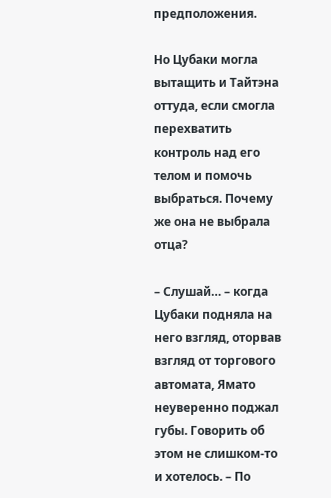предположения.

Но Цубаки могла вытащить и Тайтэна оттуда, если смогла перехватить контроль над его телом и помочь выбраться. Почему же она не выбрала отца?

– Слушай… – когда Цубаки подняла на него взгляд, оторвав взгляд от торгового автомата, Ямато неуверенно поджал губы. Говорить об этом не слишком-то и хотелось. – По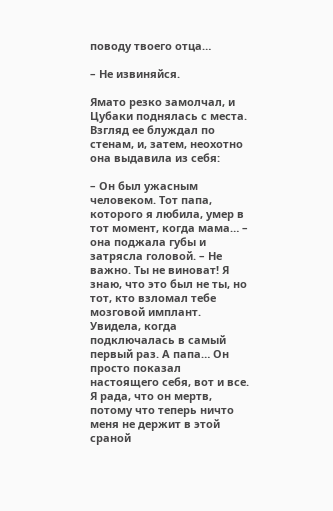поводу твоего отца…

– Не извиняйся.

Ямато резко замолчал, и Цубаки поднялась с места. Взгляд ее блуждал по стенам, и, затем, неохотно она выдавила из себя:

– Он был ужасным человеком. Тот папа, которого я любила, умер в тот момент, когда мама… – она поджала губы и затрясла головой. – Не важно. Ты не виноват! Я знаю, что это был не ты, но тот, кто взломал тебе мозговой имплант. Увидела, когда подключалась в самый первый раз. А папа… Он просто показал настоящего себя, вот и все. Я рада, что он мертв, потому что теперь ничто меня не держит в этой сраной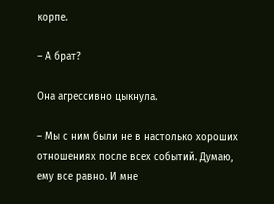корпе.

– А брат?

Она агрессивно цыкнула.

– Мы с ним были не в настолько хороших отношениях после всех событий. Думаю, ему все равно. И мне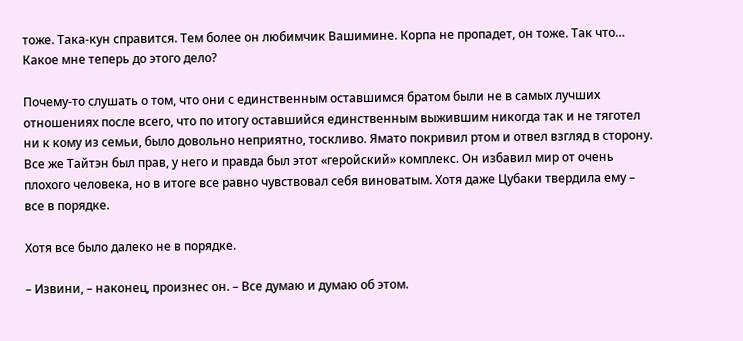тоже. Така-кун справится. Тем более он любимчик Вашимине. Корпа не пропадет, он тоже. Так что… Какое мне теперь до этого дело?

Почему-то слушать о том, что они с единственным оставшимся братом были не в самых лучших отношениях после всего, что по итогу оставшийся единственным выжившим никогда так и не тяготел ни к кому из семьи, было довольно неприятно, тоскливо. Ямато покривил ртом и отвел взгляд в сторону. Все же Тайтэн был прав, у него и правда был этот «геройский» комплекс. Он избавил мир от очень плохого человека, но в итоге все равно чувствовал себя виноватым. Хотя даже Цубаки твердила ему – все в порядке.

Хотя все было далеко не в порядке.

– Извини, – наконец, произнес он. – Все думаю и думаю об этом.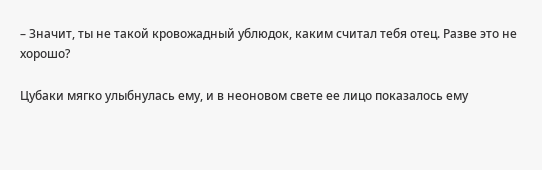– Значит, ты не такой кровожадный ублюдок, каким считал тебя отец. Разве это не хорошо?

Цубаки мягко улыбнулась ему, и в неоновом свете ее лицо показалось ему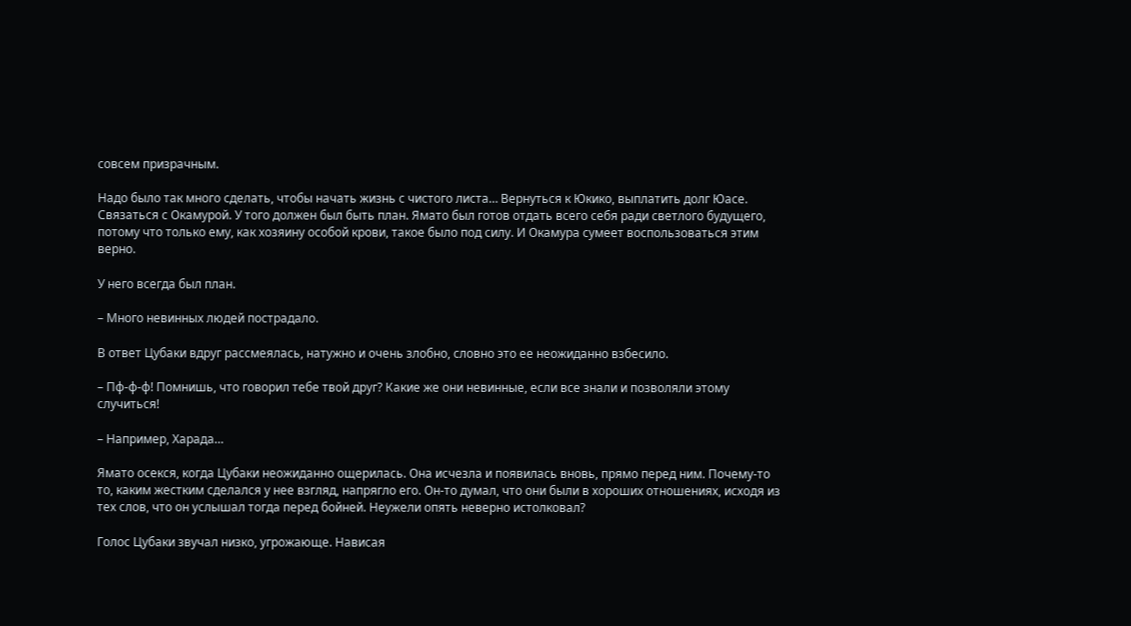совсем призрачным.

Надо было так много сделать, чтобы начать жизнь с чистого листа… Вернуться к Юкико, выплатить долг Юасе. Связаться с Окамурой. У того должен был быть план. Ямато был готов отдать всего себя ради светлого будущего, потому что только ему, как хозяину особой крови, такое было под силу. И Окамура сумеет воспользоваться этим верно.

У него всегда был план.

– Много невинных людей пострадало.

В ответ Цубаки вдруг рассмеялась, натужно и очень злобно, словно это ее неожиданно взбесило.

– Пф-ф-ф! Помнишь, что говорил тебе твой друг? Какие же они невинные, если все знали и позволяли этому случиться!

– Например, Харада…

Ямато осекся, когда Цубаки неожиданно ощерилась. Она исчезла и появилась вновь, прямо перед ним. Почему-то то, каким жестким сделался у нее взгляд, напрягло его. Он-то думал, что они были в хороших отношениях, исходя из тех слов, что он услышал тогда перед бойней. Неужели опять неверно истолковал?

Голос Цубаки звучал низко, угрожающе. Нависая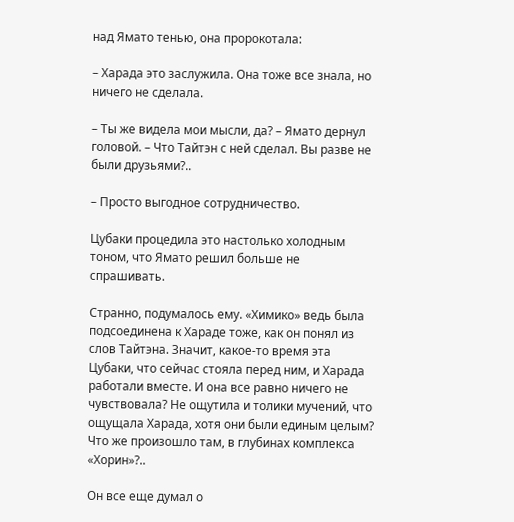над Ямато тенью, она пророкотала:

– Харада это заслужила. Она тоже все знала, но ничего не сделала.

– Ты же видела мои мысли, да? – Ямато дернул головой. – Что Тайтэн с ней сделал. Вы разве не были друзьями?..

– Просто выгодное сотрудничество.

Цубаки процедила это настолько холодным тоном, что Ямато решил больше не спрашивать.

Странно, подумалось ему. «Химико» ведь была подсоединена к Хараде тоже, как он понял из слов Тайтэна. Значит, какое-то время эта Цубаки, что сейчас стояла перед ним, и Харада работали вместе. И она все равно ничего не чувствовала? Не ощутила и толики мучений, что ощущала Харада, хотя они были единым целым? Что же произошло там, в глубинах комплекса «Хорин»?..

Он все еще думал о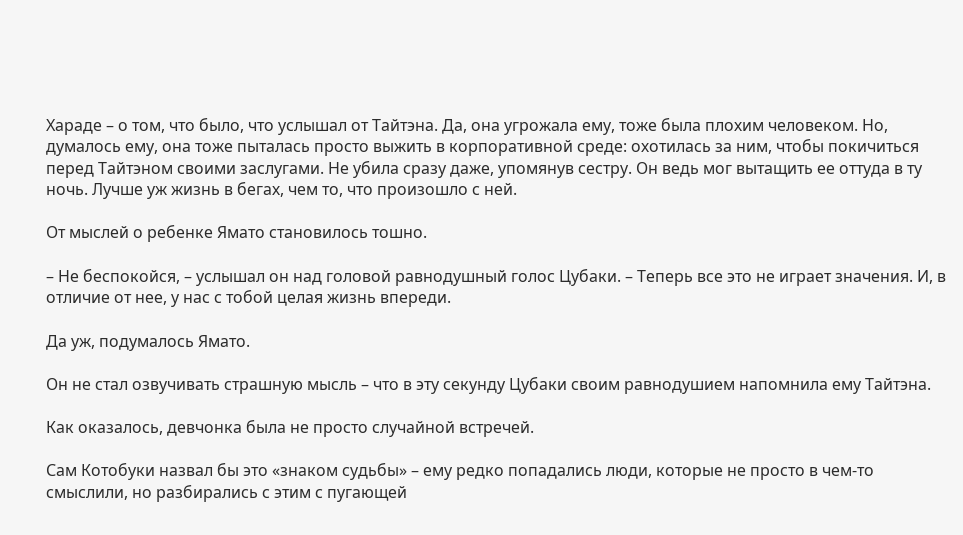Хараде – о том, что было, что услышал от Тайтэна. Да, она угрожала ему, тоже была плохим человеком. Но, думалось ему, она тоже пыталась просто выжить в корпоративной среде: охотилась за ним, чтобы покичиться перед Тайтэном своими заслугами. Не убила сразу даже, упомянув сестру. Он ведь мог вытащить ее оттуда в ту ночь. Лучше уж жизнь в бегах, чем то, что произошло с ней.

От мыслей о ребенке Ямато становилось тошно.

– Не беспокойся, – услышал он над головой равнодушный голос Цубаки. – Теперь все это не играет значения. И, в отличие от нее, у нас с тобой целая жизнь впереди.

Да уж, подумалось Ямато.

Он не стал озвучивать страшную мысль – что в эту секунду Цубаки своим равнодушием напомнила ему Тайтэна.

Как оказалось, девчонка была не просто случайной встречей.

Сам Котобуки назвал бы это «знаком судьбы» – ему редко попадались люди, которые не просто в чем-то смыслили, но разбирались с этим с пугающей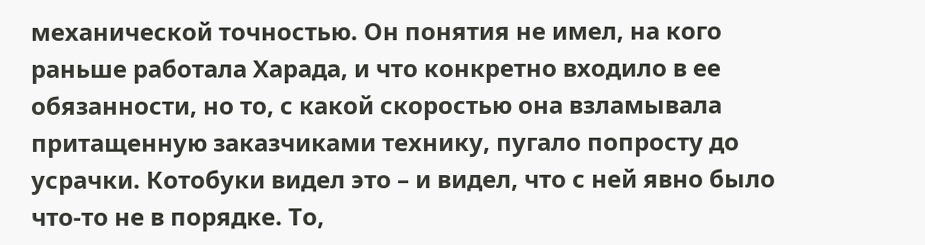механической точностью. Он понятия не имел, на кого раньше работала Харада, и что конкретно входило в ее обязанности, но то, с какой скоростью она взламывала притащенную заказчиками технику, пугало попросту до усрачки. Котобуки видел это – и видел, что с ней явно было что-то не в порядке. То,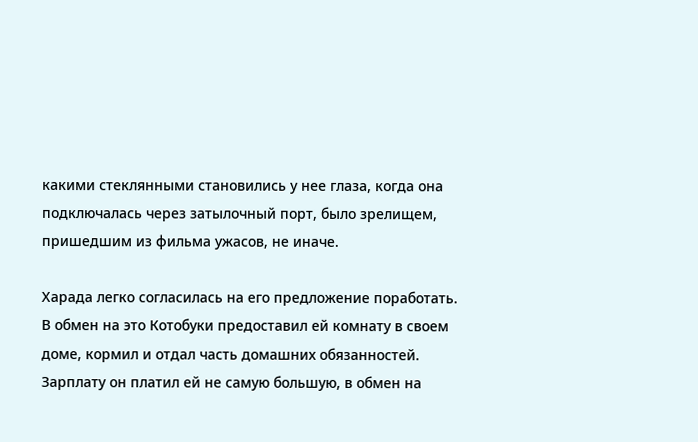какими стеклянными становились у нее глаза, когда она подключалась через затылочный порт, было зрелищем, пришедшим из фильма ужасов, не иначе.

Харада легко согласилась на его предложение поработать. В обмен на это Котобуки предоставил ей комнату в своем доме, кормил и отдал часть домашних обязанностей. Зарплату он платил ей не самую большую, в обмен на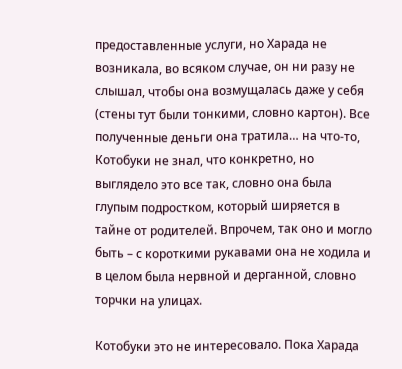предоставленные услуги, но Харада не возникала, во всяком случае, он ни разу не слышал, чтобы она возмущалась даже у себя (стены тут были тонкими, словно картон). Все полученные деньги она тратила… на что-то, Котобуки не знал, что конкретно, но выглядело это все так, словно она была глупым подростком, который ширяется в тайне от родителей. Впрочем, так оно и могло быть – с короткими рукавами она не ходила и в целом была нервной и дерганной, словно торчки на улицах.

Котобуки это не интересовало. Пока Харада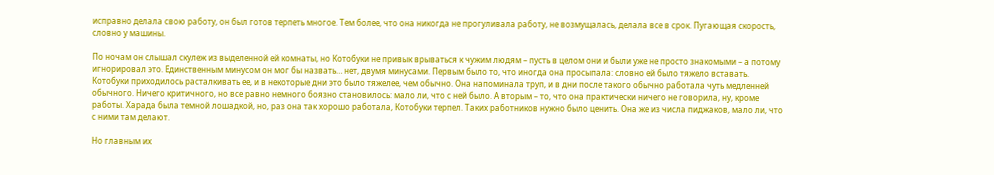исправно делала свою работу, он был готов терпеть многое. Тем более, что она никогда не прогуливала работу, не возмущалась, делала все в срок. Пугающая скорость, словно у машины.

По ночам он слышал скулеж из выделенной ей комнаты, но Котобуки не привык врываться к чужим людям – пусть в целом они и были уже не просто знакомыми – а потому игнорировал это. Единственным минусом он мог бы назвать… нет, двумя минусами. Первым было то, что иногда она просыпала: словно ей было тяжело вставать. Котобуки приходилось расталкивать ее, и в некоторые дни это было тяжелее, чем обычно. Она напоминала труп, и в дни после такого обычно работала чуть медленней обычного. Ничего критичного, но все равно немного боязно становилось: мало ли, что с ней было. А вторым – то, что она практически ничего не говорила, ну, кроме работы. Харада была темной лошадкой, но, раз она так хорошо работала, Котобуки терпел. Таких работников нужно было ценить. Она же из числа пиджаков, мало ли, что с ними там делают.

Но главным их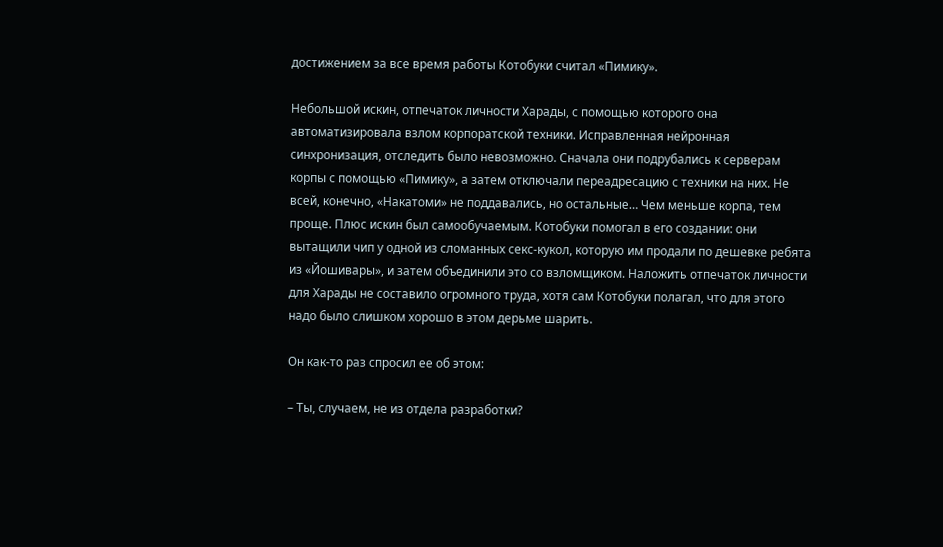достижением за все время работы Котобуки считал «Пимику».

Небольшой искин, отпечаток личности Харады, с помощью которого она автоматизировала взлом корпоратской техники. Исправленная нейронная синхронизация, отследить было невозможно. Сначала они подрубались к серверам корпы с помощью «Пимику», а затем отключали переадресацию с техники на них. Не всей, конечно, «Накатоми» не поддавались, но остальные… Чем меньше корпа, тем проще. Плюс искин был самообучаемым. Котобуки помогал в его создании: они вытащили чип у одной из сломанных секс-кукол, которую им продали по дешевке ребята из «Йошивары», и затем объединили это со взломщиком. Наложить отпечаток личности для Харады не составило огромного труда, хотя сам Котобуки полагал, что для этого надо было слишком хорошо в этом дерьме шарить.

Он как-то раз спросил ее об этом:

– Ты, случаем, не из отдела разработки?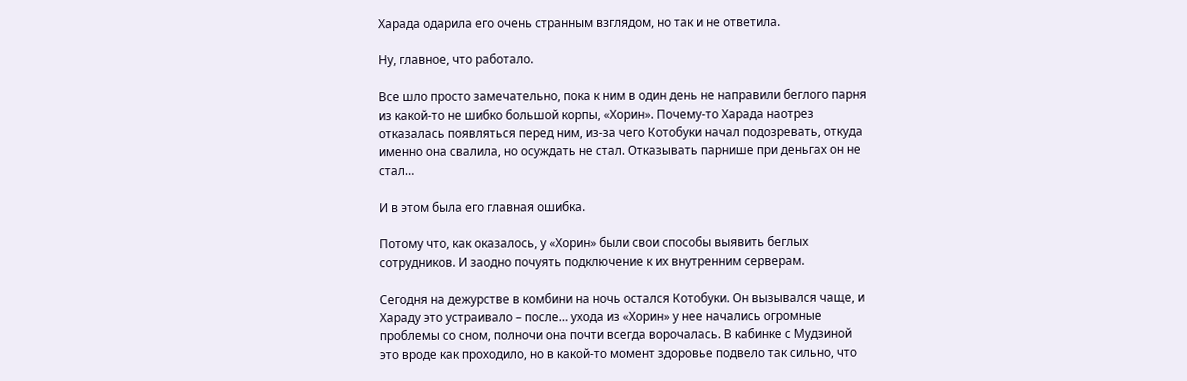Харада одарила его очень странным взглядом, но так и не ответила.

Ну, главное, что работало.

Все шло просто замечательно, пока к ним в один день не направили беглого парня из какой-то не шибко большой корпы, «Хорин». Почему-то Харада наотрез отказалась появляться перед ним, из-за чего Котобуки начал подозревать, откуда именно она свалила, но осуждать не стал. Отказывать парнише при деньгах он не стал…

И в этом была его главная ошибка.

Потому что, как оказалось, у «Хорин» были свои способы выявить беглых сотрудников. И заодно почуять подключение к их внутренним серверам.

Сегодня на дежурстве в комбини на ночь остался Котобуки. Он вызывался чаще, и Хараду это устраивало – после… ухода из «Хорин» у нее начались огромные проблемы со сном, полночи она почти всегда ворочалась. В кабинке с Мудзиной это вроде как проходило, но в какой-то момент здоровье подвело так сильно, что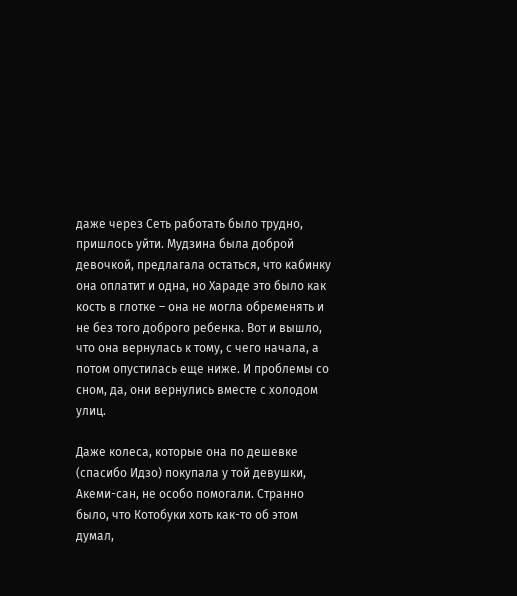даже через Сеть работать было трудно, пришлось уйти. Мудзина была доброй девочкой, предлагала остаться, что кабинку она оплатит и одна, но Хараде это было как кость в глотке – она не могла обременять и не без того доброго ребенка. Вот и вышло, что она вернулась к тому, с чего начала, а потом опустилась еще ниже. И проблемы со сном, да, они вернулись вместе с холодом улиц.

Даже колеса, которые она по дешевке (спасибо Идзо) покупала у той девушки, Акеми-сан, не особо помогали. Странно было, что Котобуки хоть как-то об этом думал,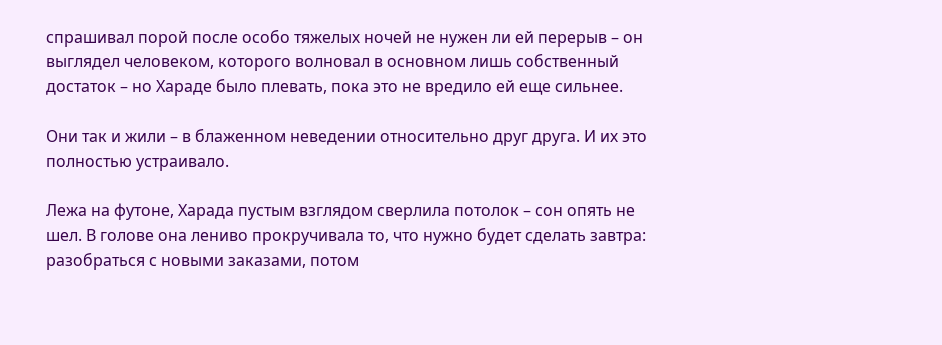спрашивал порой после особо тяжелых ночей не нужен ли ей перерыв – он выглядел человеком, которого волновал в основном лишь собственный достаток – но Хараде было плевать, пока это не вредило ей еще сильнее.

Они так и жили – в блаженном неведении относительно друг друга. И их это полностью устраивало.

Лежа на футоне, Харада пустым взглядом сверлила потолок – сон опять не шел. В голове она лениво прокручивала то, что нужно будет сделать завтра: разобраться с новыми заказами, потом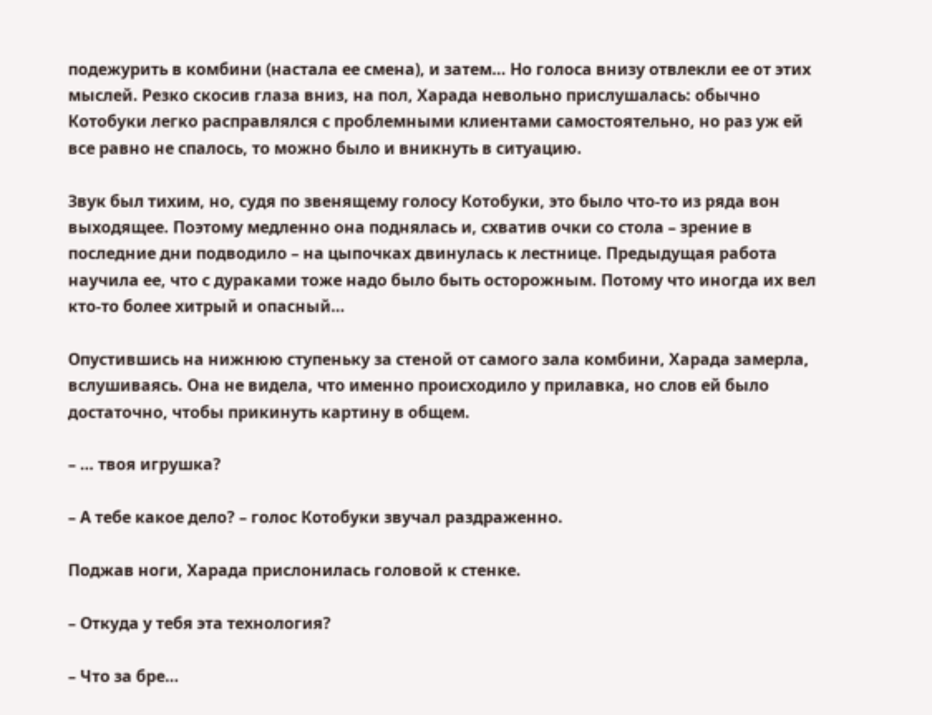подежурить в комбини (настала ее смена), и затем… Но голоса внизу отвлекли ее от этих мыслей. Резко скосив глаза вниз, на пол, Харада невольно прислушалась: обычно Котобуки легко расправлялся с проблемными клиентами самостоятельно, но раз уж ей все равно не спалось, то можно было и вникнуть в ситуацию.

Звук был тихим, но, судя по звенящему голосу Котобуки, это было что-то из ряда вон выходящее. Поэтому медленно она поднялась и, схватив очки со стола – зрение в последние дни подводило – на цыпочках двинулась к лестнице. Предыдущая работа научила ее, что с дураками тоже надо было быть осторожным. Потому что иногда их вел кто-то более хитрый и опасный…

Опустившись на нижнюю ступеньку за стеной от самого зала комбини, Харада замерла, вслушиваясь. Она не видела, что именно происходило у прилавка, но слов ей было достаточно, чтобы прикинуть картину в общем.

– … твоя игрушка?

– А тебе какое дело? – голос Котобуки звучал раздраженно.

Поджав ноги, Харада прислонилась головой к стенке.

– Откуда у тебя эта технология?

– Что за бре…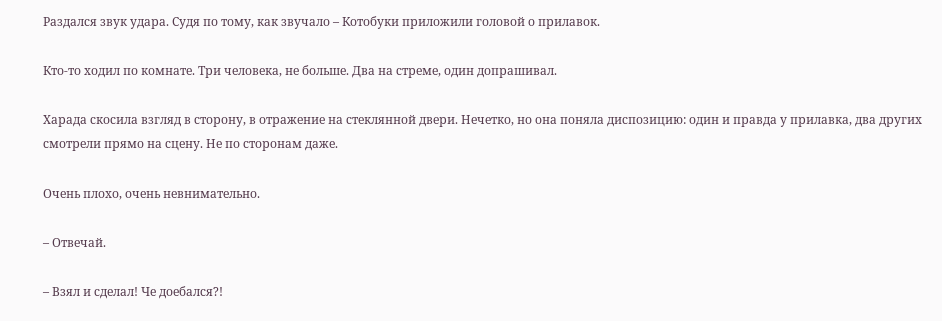Раздался звук удара. Судя по тому, как звучало – Котобуки приложили головой о прилавок.

Кто-то ходил по комнате. Три человека, не больше. Два на стреме, один допрашивал.

Харада скосила взгляд в сторону, в отражение на стеклянной двери. Нечетко, но она поняла диспозицию: один и правда у прилавка, два других смотрели прямо на сцену. Не по сторонам даже.

Очень плохо, очень невнимательно.

– Отвечай.

– Взял и сделал! Че доебался?!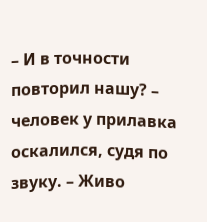– И в точности повторил нашу? – человек у прилавка оскалился, судя по звуку. – Живо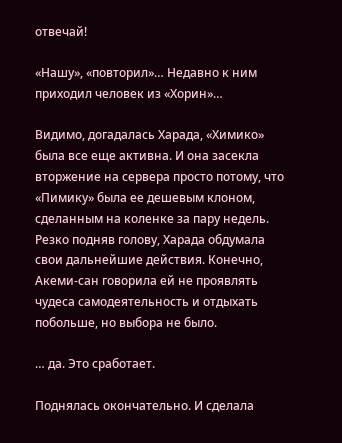отвечай!

«Нашу», «повторил»… Недавно к ним приходил человек из «Хорин»…

Видимо, догадалась Харада, «Химико» была все еще активна. И она засекла вторжение на сервера просто потому, что «Пимику» была ее дешевым клоном, сделанным на коленке за пару недель. Резко подняв голову, Харада обдумала свои дальнейшие действия. Конечно, Акеми-сан говорила ей не проявлять чудеса самодеятельность и отдыхать побольше, но выбора не было.

… да. Это сработает.

Поднялась окончательно. И сделала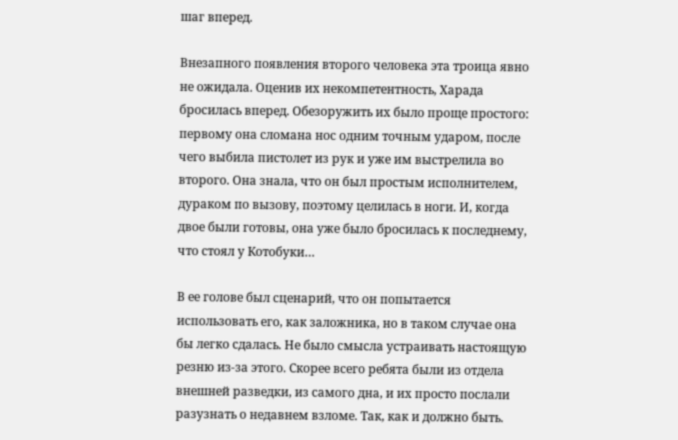шаг вперед.

Внезапного появления второго человека эта троица явно не ожидала. Оценив их некомпетентность, Харада бросилась вперед. Обезоружить их было проще простого: первому она сломана нос одним точным ударом, после чего выбила пистолет из рук и уже им выстрелила во второго. Она знала, что он был простым исполнителем, дураком по вызову, поэтому целилась в ноги. И, когда двое были готовы, она уже было бросилась к последнему, что стоял у Котобуки…

В ее голове был сценарий, что он попытается использовать его, как заложника, но в таком случае она бы легко сдалась. Не было смысла устраивать настоящую резню из-за этого. Скорее всего ребята были из отдела внешней разведки, из самого дна, и их просто послали разузнать о недавнем взломе. Так, как и должно быть.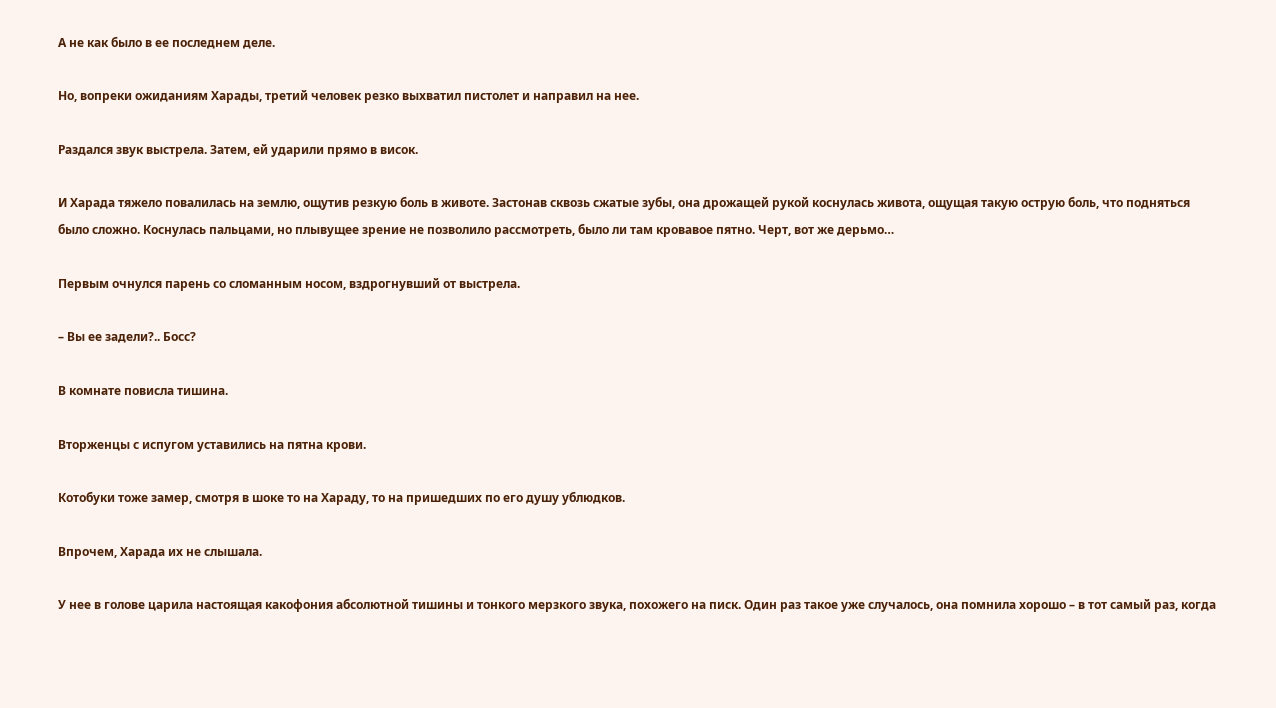А не как было в ее последнем деле.

Но, вопреки ожиданиям Харады, третий человек резко выхватил пистолет и направил на нее.

Раздался звук выстрела. Затем, ей ударили прямо в висок.

И Харада тяжело повалилась на землю, ощутив резкую боль в животе. Застонав сквозь сжатые зубы, она дрожащей рукой коснулась живота, ощущая такую острую боль, что подняться было сложно. Коснулась пальцами, но плывущее зрение не позволило рассмотреть, было ли там кровавое пятно. Черт, вот же дерьмо…

Первым очнулся парень со сломанным носом, вздрогнувший от выстрела.

– Вы ее задели?.. Босс?

В комнате повисла тишина.

Вторженцы с испугом уставились на пятна крови.

Котобуки тоже замер, смотря в шоке то на Хараду, то на пришедших по его душу ублюдков.

Впрочем, Харада их не слышала.

У нее в голове царила настоящая какофония абсолютной тишины и тонкого мерзкого звука, похожего на писк. Один раз такое уже случалось, она помнила хорошо – в тот самый раз, когда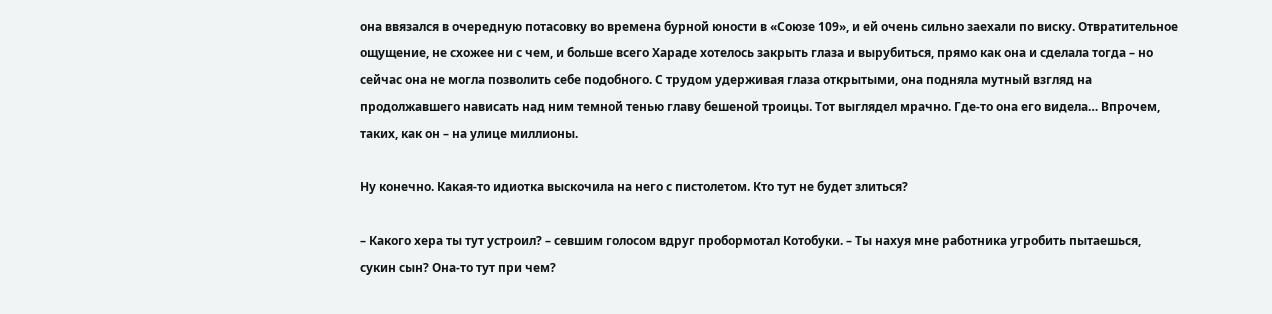она ввязался в очередную потасовку во времена бурной юности в «Союзе 109», и ей очень сильно заехали по виску. Отвратительное ощущение, не схожее ни с чем, и больше всего Хараде хотелось закрыть глаза и вырубиться, прямо как она и сделала тогда – но сейчас она не могла позволить себе подобного. С трудом удерживая глаза открытыми, она подняла мутный взгляд на продолжавшего нависать над ним темной тенью главу бешеной троицы. Тот выглядел мрачно. Где-то она его видела… Впрочем, таких, как он – на улице миллионы.

Ну конечно. Какая-то идиотка выскочила на него с пистолетом. Кто тут не будет злиться?

– Какого хера ты тут устроил? – севшим голосом вдруг пробормотал Котобуки. – Ты нахуя мне работника угробить пытаешься, сукин сын? Она-то тут при чем?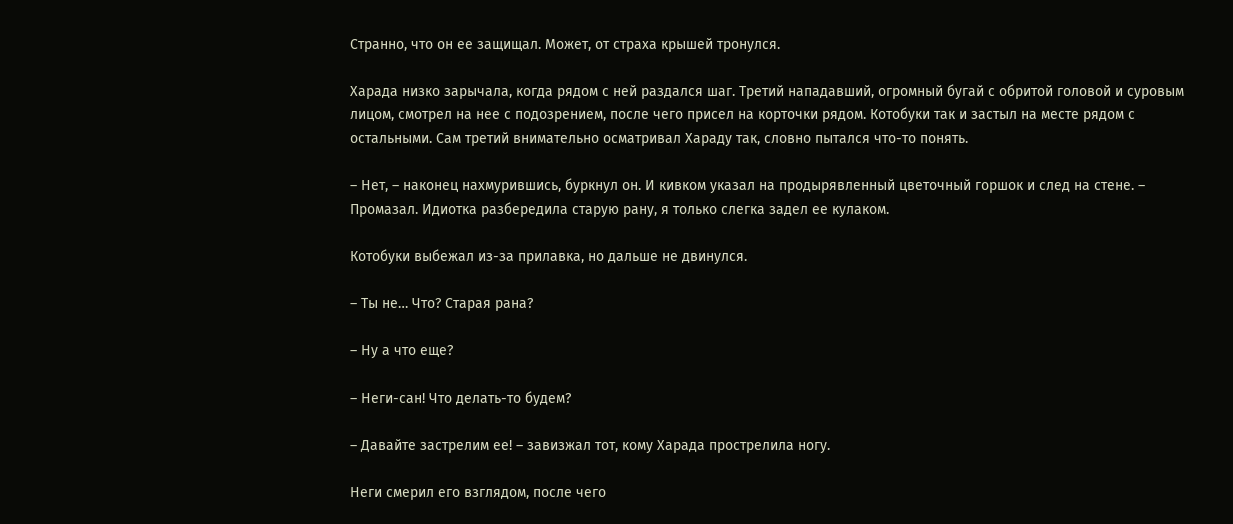Странно, что он ее защищал. Может, от страха крышей тронулся.

Харада низко зарычала, когда рядом с ней раздался шаг. Третий нападавший, огромный бугай с обритой головой и суровым лицом, смотрел на нее с подозрением, после чего присел на корточки рядом. Котобуки так и застыл на месте рядом с остальными. Сам третий внимательно осматривал Хараду так, словно пытался что-то понять.

– Нет, – наконец нахмурившись, буркнул он. И кивком указал на продырявленный цветочный горшок и след на стене. – Промазал. Идиотка разбередила старую рану, я только слегка задел ее кулаком.

Котобуки выбежал из-за прилавка, но дальше не двинулся.

– Ты не… Что? Старая рана?

– Ну а что еще?

– Неги-сан! Что делать-то будем?

– Давайте застрелим ее! – завизжал тот, кому Харада прострелила ногу.

Неги смерил его взглядом, после чего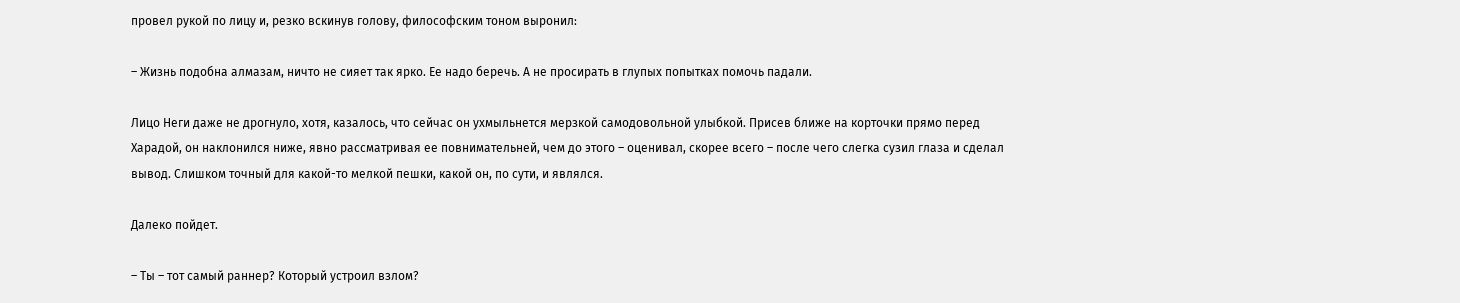провел рукой по лицу и, резко вскинув голову, философским тоном выронил:

– Жизнь подобна алмазам, ничто не сияет так ярко. Ее надо беречь. А не просирать в глупых попытках помочь падали.

Лицо Неги даже не дрогнуло, хотя, казалось, что сейчас он ухмыльнется мерзкой самодовольной улыбкой. Присев ближе на корточки прямо перед Харадой, он наклонился ниже, явно рассматривая ее повнимательней, чем до этого – оценивал, скорее всего – после чего слегка сузил глаза и сделал вывод. Слишком точный для какой-то мелкой пешки, какой он, по сути, и являлся.

Далеко пойдет.

– Ты – тот самый раннер? Который устроил взлом?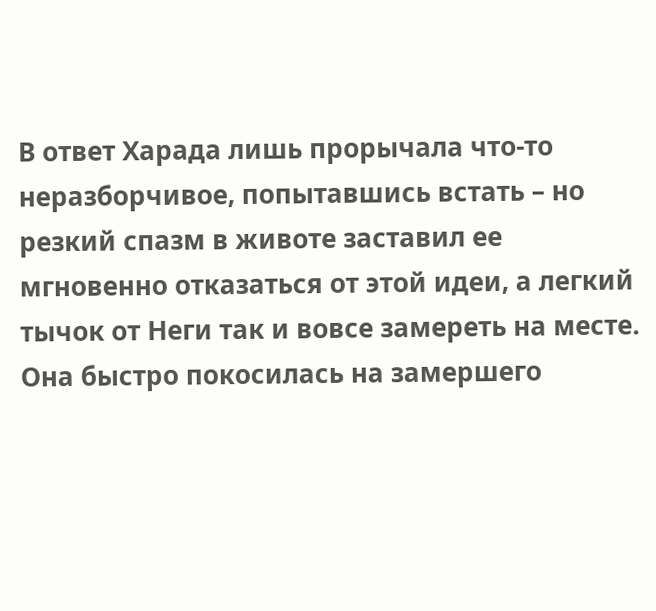В ответ Харада лишь прорычала что-то неразборчивое, попытавшись встать – но резкий спазм в животе заставил ее мгновенно отказаться от этой идеи, а легкий тычок от Неги так и вовсе замереть на месте. Она быстро покосилась на замершего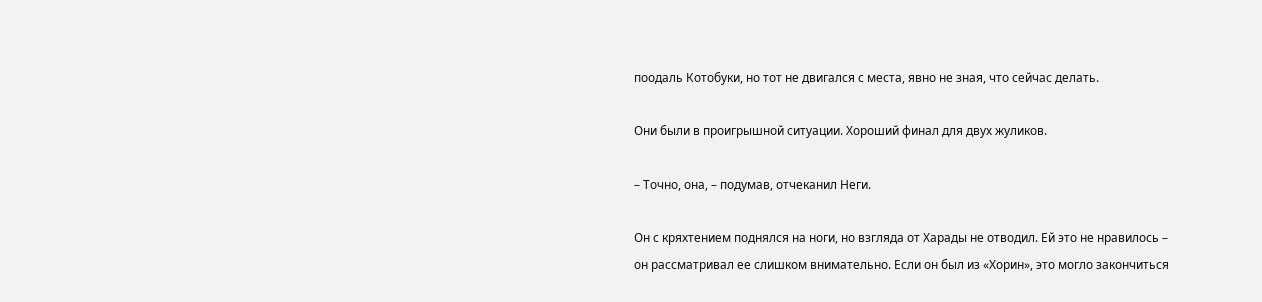поодаль Котобуки, но тот не двигался с места, явно не зная, что сейчас делать.

Они были в проигрышной ситуации. Хороший финал для двух жуликов.

– Точно, она, – подумав, отчеканил Неги.

Он с кряхтением поднялся на ноги, но взгляда от Харады не отводил. Ей это не нравилось – он рассматривал ее слишком внимательно. Если он был из «Хорин», это могло закончиться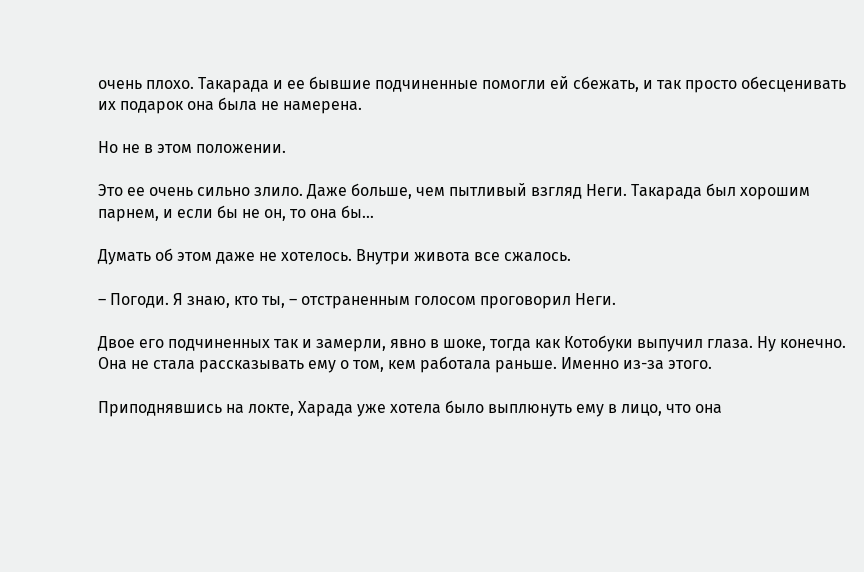очень плохо. Такарада и ее бывшие подчиненные помогли ей сбежать, и так просто обесценивать их подарок она была не намерена.

Но не в этом положении.

Это ее очень сильно злило. Даже больше, чем пытливый взгляд Неги. Такарада был хорошим парнем, и если бы не он, то она бы…

Думать об этом даже не хотелось. Внутри живота все сжалось.

– Погоди. Я знаю, кто ты, – отстраненным голосом проговорил Неги.

Двое его подчиненных так и замерли, явно в шоке, тогда как Котобуки выпучил глаза. Ну конечно. Она не стала рассказывать ему о том, кем работала раньше. Именно из-за этого.

Приподнявшись на локте, Харада уже хотела было выплюнуть ему в лицо, что она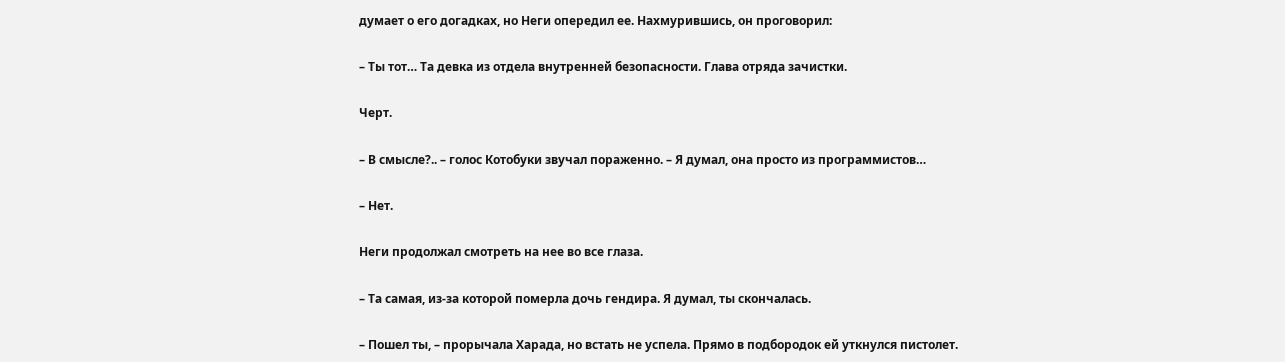думает о его догадках, но Неги опередил ее. Нахмурившись, он проговорил:

– Ты тот… Та девка из отдела внутренней безопасности. Глава отряда зачистки.

Черт.

– В смысле?.. – голос Котобуки звучал пораженно. – Я думал, она просто из программистов…

– Нет.

Неги продолжал смотреть на нее во все глаза.

– Та самая, из-за которой померла дочь гендира. Я думал, ты скончалась.

– Пошел ты, – прорычала Харада, но встать не успела. Прямо в подбородок ей уткнулся пистолет.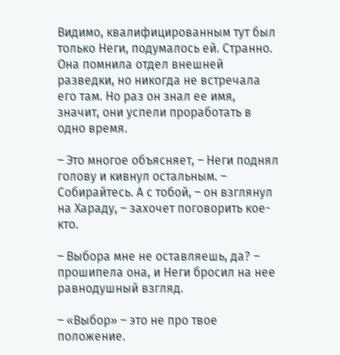Видимо, квалифицированным тут был только Неги, подумалось ей. Странно. Она помнила отдел внешней разведки, но никогда не встречала его там. Но раз он знал ее имя, значит, они успели проработать в одно время.

– Это многое объясняет, – Неги поднял голову и кивнул остальным. – Собирайтесь. А с тобой, – он взглянул на Хараду, – захочет поговорить кое-кто.

– Выбора мне не оставляешь, да? – прошипела она, и Неги бросил на нее равнодушный взгляд.

– «Выбор» – это не про твое положение.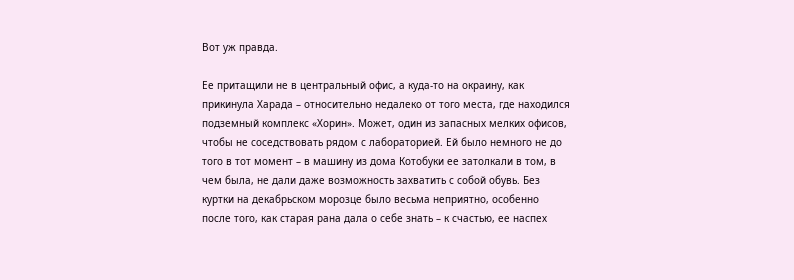Вот уж правда.

Ее притащили не в центральный офис, а куда-то на окраину, как прикинула Харада – относительно недалеко от того места, где находился подземный комплекс «Хорин». Может, один из запасных мелких офисов, чтобы не соседствовать рядом с лабораторией. Ей было немного не до того в тот момент – в машину из дома Котобуки ее затолкали в том, в чем была, не дали даже возможность захватить с собой обувь. Без куртки на декабрьском морозце было весьма неприятно, особенно после того, как старая рана дала о себе знать – к счастью, ее наспех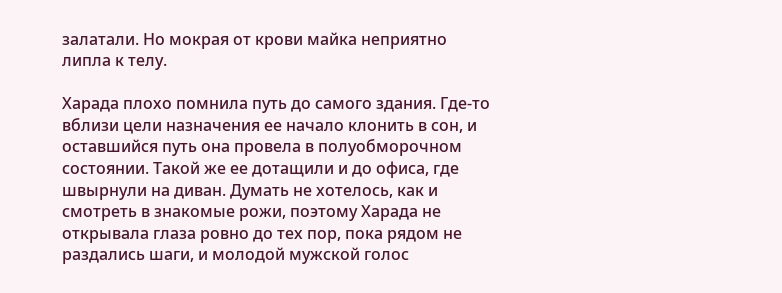залатали. Но мокрая от крови майка неприятно липла к телу.

Харада плохо помнила путь до самого здания. Где-то вблизи цели назначения ее начало клонить в сон, и оставшийся путь она провела в полуобморочном состоянии. Такой же ее дотащили и до офиса, где швырнули на диван. Думать не хотелось, как и смотреть в знакомые рожи, поэтому Харада не открывала глаза ровно до тех пор, пока рядом не раздались шаги, и молодой мужской голос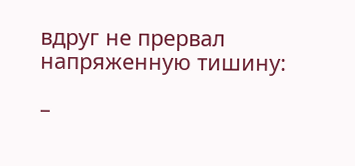вдруг не прервал напряженную тишину:

–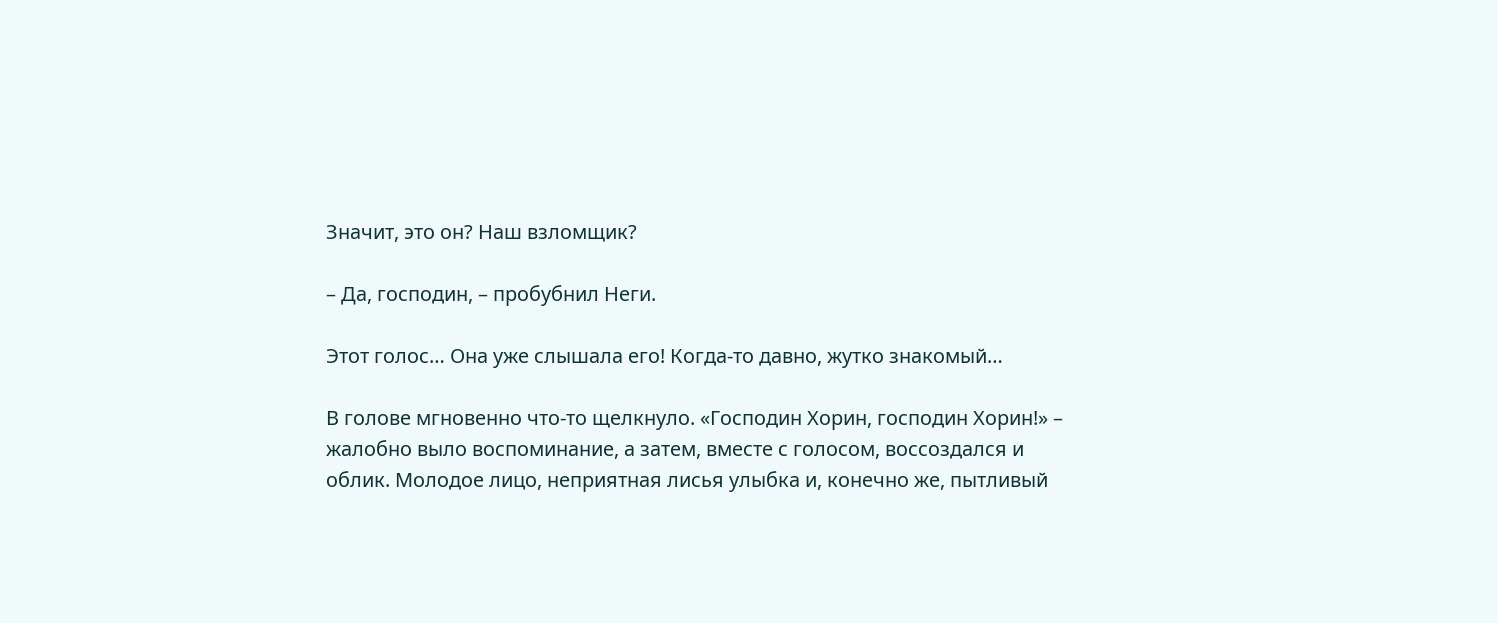Значит, это он? Наш взломщик?

– Да, господин, – пробубнил Неги.

Этот голос… Она уже слышала его! Когда-то давно, жутко знакомый…

В голове мгновенно что-то щелкнуло. «Господин Хорин, господин Хорин!» – жалобно выло воспоминание, а затем, вместе с голосом, воссоздался и облик. Молодое лицо, неприятная лисья улыбка и, конечно же, пытливый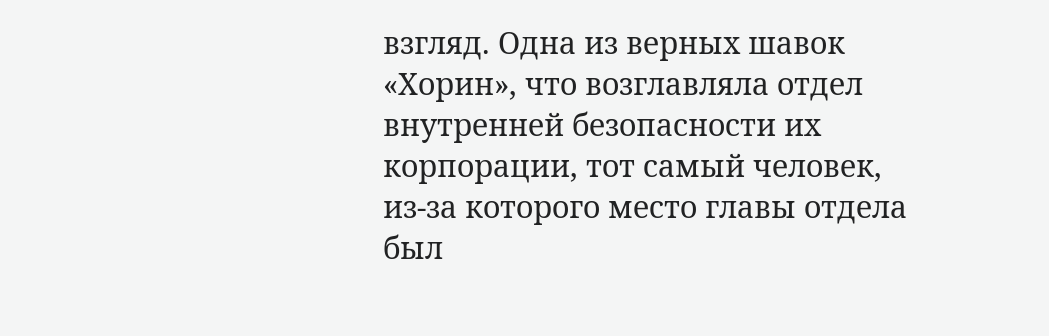взгляд. Одна из верных шавок «Хорин», что возглавляла отдел внутренней безопасности их корпорации, тот самый человек, из-за которого место главы отдела был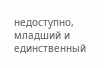недоступно, младший и единственный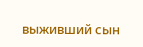выживший сын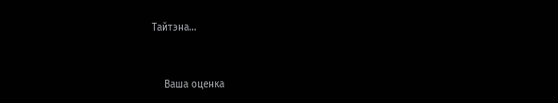Тайтэна…


    Ваша оценка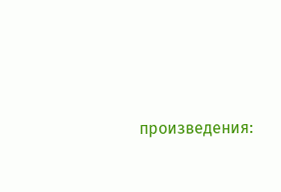произведения: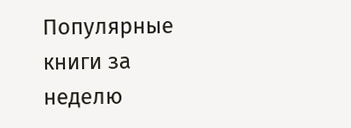Популярные книги за неделю